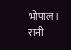भोपाल। रानी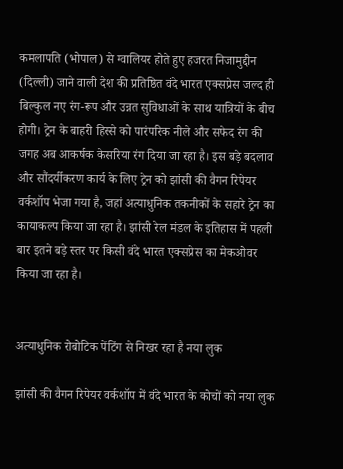कमलापति (भोपाल) से ग्वालियर होते हुए हजरत निजामुद्दीन (दिल्ली) जाने वाली देश की प्रतिष्ठित वंदे भारत एक्सप्रेस जल्द ही बिल्कुल नए रंग-रूप और उन्नत सुविधाओं के साथ यात्रियों के बीच होगी। ट्रेन के बाहरी हिस्से को पारंपरिक नीले और सफेद रंग की जगह अब आकर्षक केसरिया रंग दिया जा रहा है। इस बड़े बदलाव और सौंदर्यीकरण कार्य के लिए ट्रेन को झांसी की वैगन रिपेयर वर्कशॉप भेजा गया है, जहां अत्याधुनिक तकनीकों के सहारे ट्रेन का कायाकल्प किया जा रहा है। झांसी रेल मंडल के इतिहास में पहली बार इतने बड़े स्तर पर किसी वंदे भारत एक्सप्रेस का मेकओवर किया जा रहा है।


अत्याधुनिक रोबोटिक पेंटिंग से निखर रहा है नया लुक

झांसी की वैगन रिपेयर वर्कशॉप में वंदे भारत के कोचों को नया लुक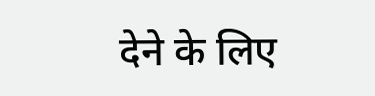देने के लिए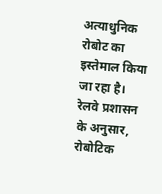अत्याधुनिक रोबोट का इस्तेमाल किया जा रहा है। रेलवे प्रशासन के अनुसार, रोबोटिक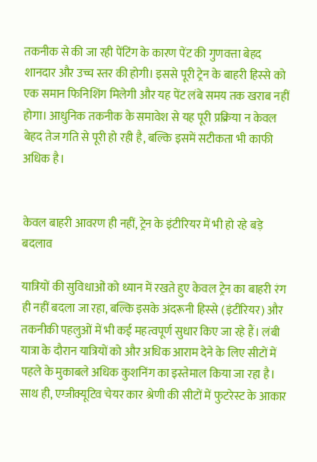तकनीक से की जा रही पेंटिंग के कारण पेंट की गुणवत्ता बेहद शानदार और उच्च स्तर की होगी। इससे पूरी ट्रेन के बाहरी हिस्से को एक समान फिनिशिंग मिलेगी और यह पेंट लंबे समय तक खराब नहीं होगा। आधुनिक तकनीक के समावेश से यह पूरी प्रक्रिया न केवल बेहद तेज गति से पूरी हो रही है, बल्कि इसमें सटीकता भी काफी अधिक है।


केवल बाहरी आवरण ही नहीं, ट्रेन के इंटीरियर में भी हो रहे बड़े बदलाव

यात्रियों की सुविधाओं को ध्यान में रखते हुए केवल ट्रेन का बाहरी रंग ही नहीं बदला जा रहा, बल्कि इसके अंदरूनी हिस्से (इंटीरियर) और तकनीकी पहलुओं में भी कई महत्वपूर्ण सुधार किए जा रहे हैं। लंबी यात्रा के दौरान यात्रियों को और अधिक आराम देने के लिए सीटों में पहले के मुकाबले अधिक कुशनिंग का इस्तेमाल किया जा रहा है। साथ ही, एग्जीक्यूटिव चेयर कार श्रेणी की सीटों में फुटरेस्ट के आकार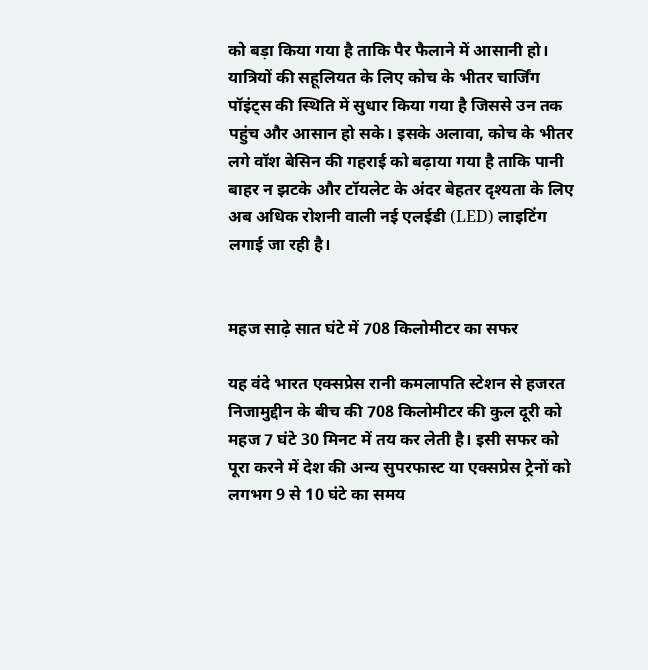को बड़ा किया गया है ताकि पैर फैलाने में आसानी हो। यात्रियों की सहूलियत के लिए कोच के भीतर चार्जिंग पॉइंट्स की स्थिति में सुधार किया गया है जिससे उन तक पहुंच और आसान हो सके। इसके अलावा, कोच के भीतर लगे वॉश बेसिन की गहराई को बढ़ाया गया है ताकि पानी बाहर न झटके और टॉयलेट के अंदर बेहतर दृश्यता के लिए अब अधिक रोशनी वाली नई एलईडी (LED) लाइटिंग लगाई जा रही है।


महज साढ़े सात घंटे में 708 किलोमीटर का सफर

यह वंदे भारत एक्सप्रेस रानी कमलापति स्टेशन से हजरत निजामुद्दीन के बीच की 708 किलोमीटर की कुल दूरी को महज 7 घंटे 30 मिनट में तय कर लेती है। इसी सफर को पूरा करने में देश की अन्य सुपरफास्ट या एक्सप्रेस ट्रेनों को लगभग 9 से 10 घंटे का समय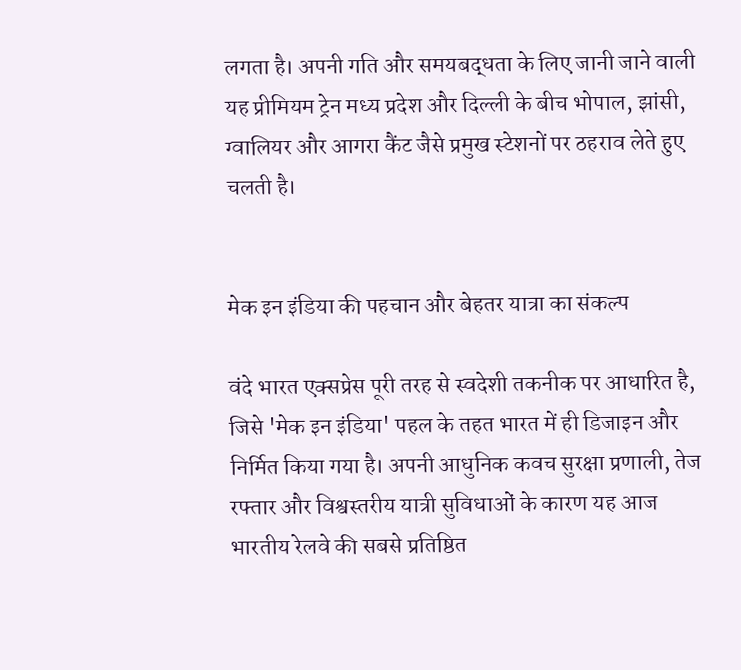लगता है। अपनी गति और समयबद्धता के लिए जानी जाने वाली यह प्रीमियम ट्रेन मध्य प्रदेश और दिल्ली के बीच भोपाल, झांसी, ग्वालियर और आगरा कैंट जैसे प्रमुख स्टेशनों पर ठहराव लेते हुए चलती है।


मेक इन इंडिया की पहचान और बेहतर यात्रा का संकल्प

वंदे भारत एक्सप्रेस पूरी तरह से स्वदेशी तकनीक पर आधारित है, जिसे 'मेक इन इंडिया' पहल के तहत भारत में ही डिजाइन और निर्मित किया गया है। अपनी आधुनिक कवच सुरक्षा प्रणाली, तेज रफ्तार और विश्वस्तरीय यात्री सुविधाओं के कारण यह आज भारतीय रेलवे की सबसे प्रतिष्ठित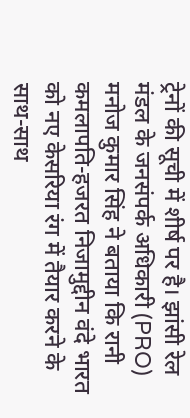ट्रेनों की सूची में शीर्ष पर है। झांसी रेल मंडल के जनसंपर्क अधिकारी (PRO) मनोज कुमार सिंह ने बताया कि रानी कमलापति-हजरत निजामुद्दीन वंदे भारत को नए केसरिया रंग में तैयार करने के साथ-साथ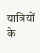यात्रियों के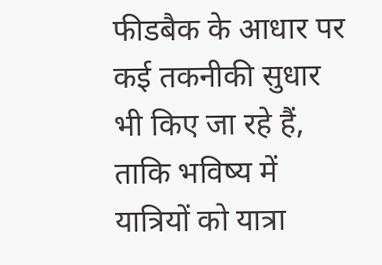फीडबैक के आधार पर कई तकनीकी सुधार भी किए जा रहे हैं, ताकि भविष्य में यात्रियों को यात्रा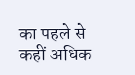का पहले से कहीं अधिक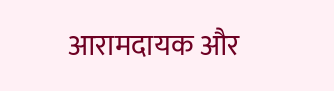आरामदायक और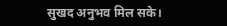सुखद अनुभव मिल सके।